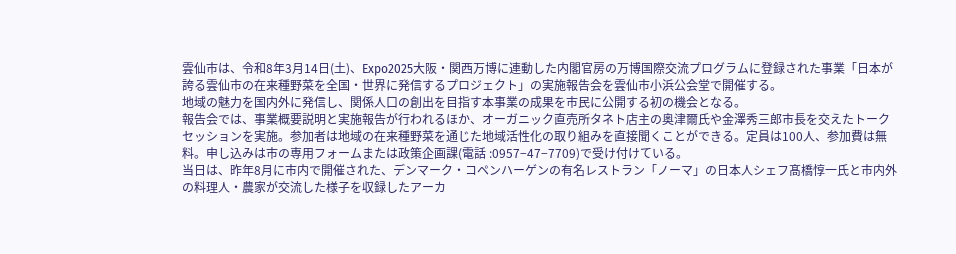雲仙市は、令和8年3月14日(土)、Expo2025大阪・関西万博に連動した内閣官房の万博国際交流プログラムに登録された事業「日本が誇る雲仙市の在来種野菜を全国・世界に発信するプロジェクト」の実施報告会を雲仙市小浜公会堂で開催する。
地域の魅力を国内外に発信し、関係人口の創出を目指す本事業の成果を市民に公開する初の機会となる。
報告会では、事業概要説明と実施報告が行われるほか、オーガニック直売所タネト店主の奥津爾氏や金澤秀三郎市長を交えたトークセッションを実施。参加者は地域の在来種野菜を通じた地域活性化の取り組みを直接聞くことができる。定員は100人、参加費は無料。申し込みは市の専用フォームまたは政策企画課(電話 :0957−47−7709)で受け付けている。
当日は、昨年8月に市内で開催された、デンマーク・コペンハーゲンの有名レストラン「ノーマ」の日本人シェフ髙橋惇一氏と市内外の料理人・農家が交流した様子を収録したアーカ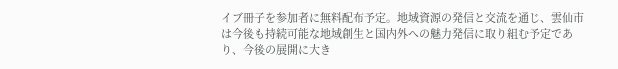イブ冊子を参加者に無料配布予定。地域資源の発信と交流を通じ、雲仙市は今後も持続可能な地域創生と国内外への魅力発信に取り組む予定であり、今後の展開に大き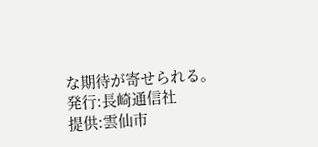な期待が寄せられる。
発行:長崎通信社
提供:雲仙市